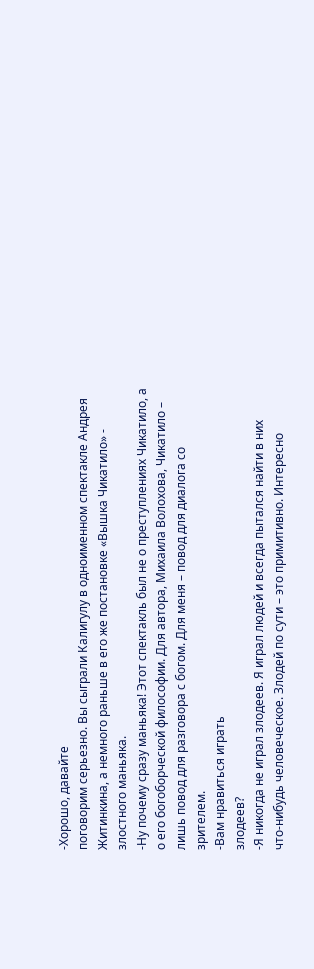-Хорошо, давайте
поговорим серьезно. Вы сыграли Калигулу в одноименном спектакле Андрея
Житинкина, а немного раньше в его же постановке «Вышка Чикатило» -
злостного маньяка.
-Ну почему сразу маньяка! Этот спектакль был не о преступлениях Чикатило, а
о его богоборческой философии. Для автора, Михаила Волохова, Чикатило –
лишь повод для разговора с богом. Для меня – повод для диалога со
зрителем.
-Вам нравиться играть
злодеев?
-Я никогда не играл злодеев. Я играл людей и всегда пытался найти в них
что-нибудь человеческое. Злодей по сути – это примитивно. Интересно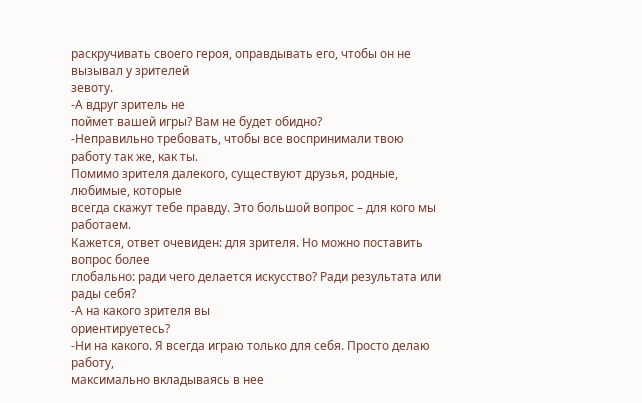раскручивать своего героя, оправдывать его, чтобы он не вызывал у зрителей
зевоту.
-А вдруг зритель не
поймет вашей игры? Вам не будет обидно?
-Неправильно требовать, чтобы все воспринимали твою работу так же, как ты.
Помимо зрителя далекого, существуют друзья, родные, любимые, которые
всегда скажут тебе правду. Это большой вопрос – для кого мы работаем.
Кажется, ответ очевиден: для зрителя. Но можно поставить вопрос более
глобально: ради чего делается искусство? Ради результата или рады себя?
-А на какого зрителя вы
ориентируетесь?
-Ни на какого. Я всегда играю только для себя. Просто делаю работу,
максимально вкладываясь в нее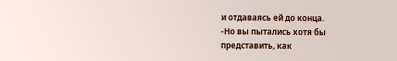и отдаваясь ей до конца.
-Но вы пытались хотя бы
представить, как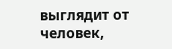выглядит от человек,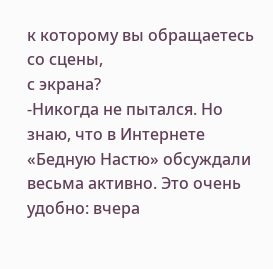к которому вы обращаетесь со сцены,
с экрана?
-Никогда не пытался. Но знаю, что в Интернете «Бедную Настю» обсуждали
весьма активно. Это очень удобно: вчера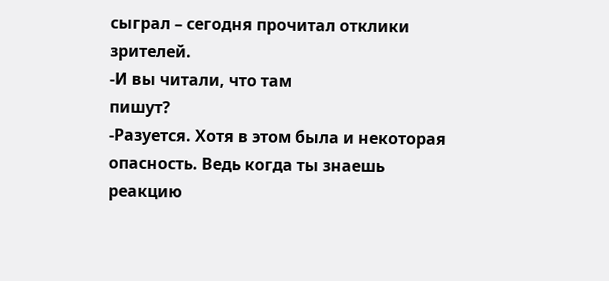сыграл – сегодня прочитал отклики
зрителей.
-И вы читали, что там
пишут?
-Разуется. Хотя в этом была и некоторая опасность. Ведь когда ты знаешь
реакцию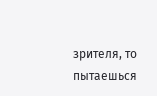зрителя, то пытаешься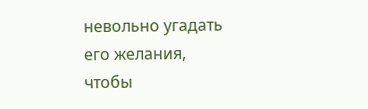невольно угадать его желания, чтобы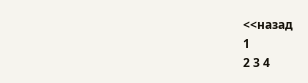<<назад
1
2 3 4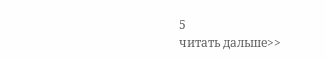5
читать дальше>>